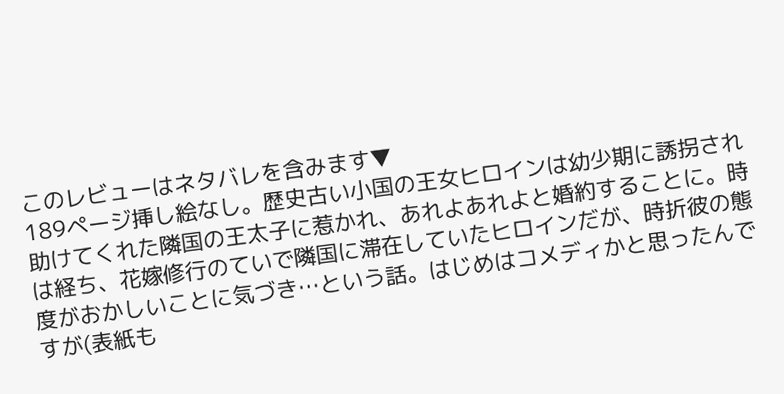このレビューはネタバレを含みます▼
189ページ挿し絵なし。歴史古い小国の王女ヒロインは幼少期に誘拐され助けてくれた隣国の王太子に惹かれ、あれよあれよと婚約することに。時は経ち、花嫁修行のていで隣国に滞在していたヒロインだが、時折彼の態度がおかしいことに気づき…という話。はじめはコメディかと思ったんですが(表紙も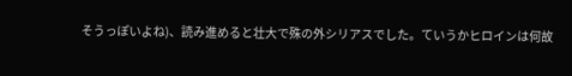そうっぽいよね)、読み進めると壮大で殊の外シリアスでした。ていうかヒロインは何故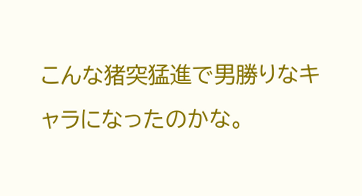こんな猪突猛進で男勝りなキャラになったのかな。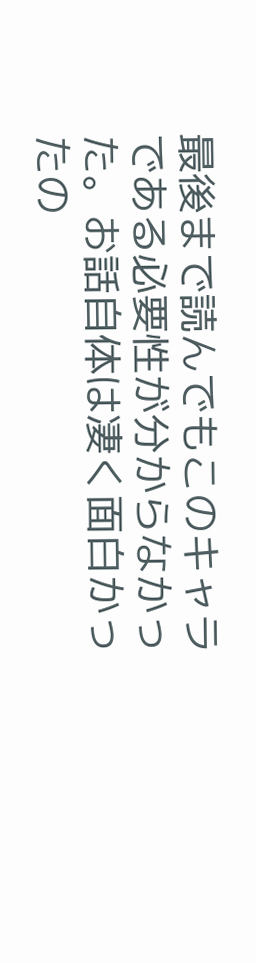最後まで読んでもこのキャラである必要性が分からなかった。お話自体は凄く面白かったの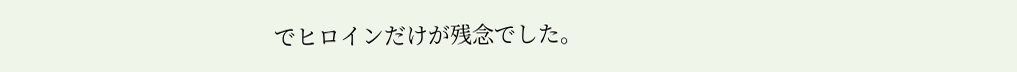でヒロインだけが残念でした。